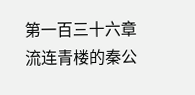第一百三十六章流连青楼的秦公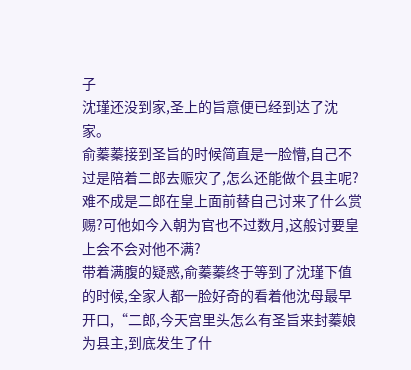子
沈瑾还没到家,圣上的旨意便已经到达了沈家。
俞蓁蓁接到圣旨的时候简直是一脸懵,自己不过是陪着二郎去赈灾了,怎么还能做个县主呢?难不成是二郎在皇上面前替自己讨来了什么赏赐?可他如今入朝为官也不过数月,这般讨要皇上会不会对他不满?
带着满腹的疑惑,俞蓁蓁终于等到了沈瑾下值的时候,全家人都一脸好奇的看着他沈母最早开口,“二郎,今天宫里头怎么有圣旨来封蓁娘为县主,到底发生了什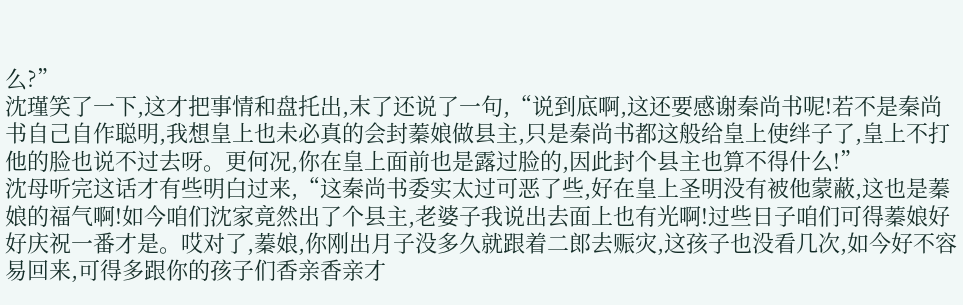么?”
沈瑾笑了一下,这才把事情和盘托出,末了还说了一句,“说到底啊,这还要感谢秦尚书呢!若不是秦尚书自己自作聪明,我想皇上也未必真的会封蓁娘做县主,只是秦尚书都这般给皇上使绊子了,皇上不打他的脸也说不过去呀。更何况,你在皇上面前也是露过脸的,因此封个县主也算不得什么!”
沈母听完这话才有些明白过来,“这秦尚书委实太过可恶了些,好在皇上圣明没有被他蒙蔽,这也是蓁娘的福气啊!如今咱们沈家竟然出了个县主,老婆子我说出去面上也有光啊!过些日子咱们可得蓁娘好好庆祝一番才是。哎对了,蓁娘,你刚出月子没多久就跟着二郎去赈灾,这孩子也没看几次,如今好不容易回来,可得多跟你的孩子们香亲香亲才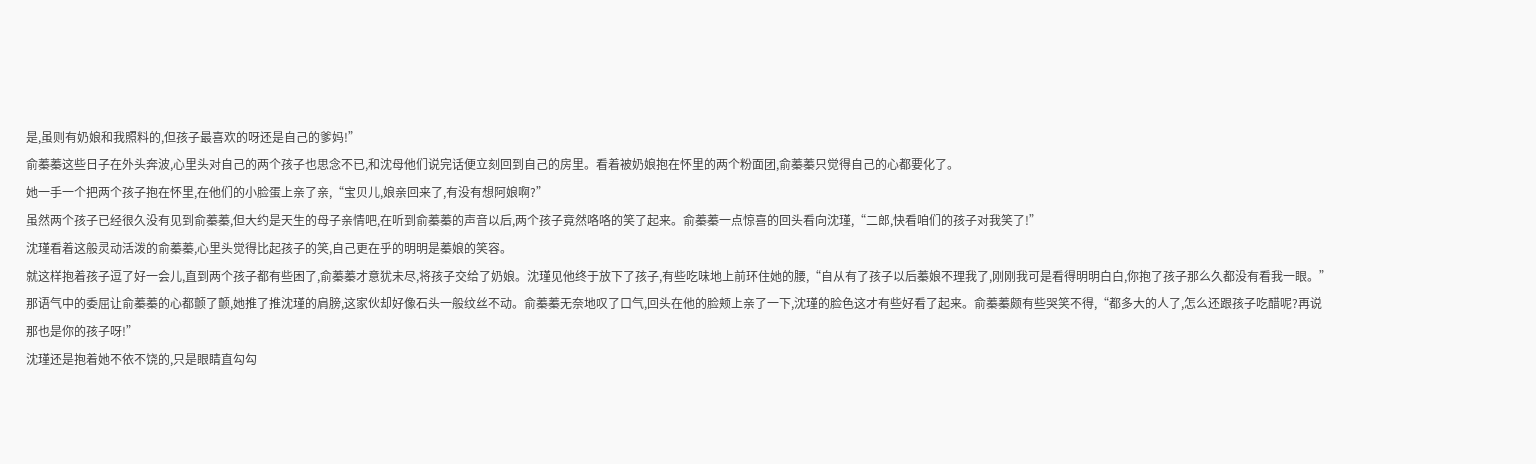是,虽则有奶娘和我照料的,但孩子最喜欢的呀还是自己的爹妈!”
俞蓁蓁这些日子在外头奔波,心里头对自己的两个孩子也思念不已,和沈母他们说完话便立刻回到自己的房里。看着被奶娘抱在怀里的两个粉面团,俞蓁蓁只觉得自己的心都要化了。
她一手一个把两个孩子抱在怀里,在他们的小脸蛋上亲了亲,“宝贝儿,娘亲回来了,有没有想阿娘啊?”
虽然两个孩子已经很久没有见到俞蓁蓁,但大约是天生的母子亲情吧,在听到俞蓁蓁的声音以后,两个孩子竟然咯咯的笑了起来。俞蓁蓁一点惊喜的回头看向沈瑾,“二郎,快看咱们的孩子对我笑了!”
沈瑾看着这般灵动活泼的俞蓁蓁,心里头觉得比起孩子的笑,自己更在乎的明明是蓁娘的笑容。
就这样抱着孩子逗了好一会儿,直到两个孩子都有些困了,俞蓁蓁才意犹未尽,将孩子交给了奶娘。沈瑾见他终于放下了孩子,有些吃味地上前环住她的腰,“自从有了孩子以后蓁娘不理我了,刚刚我可是看得明明白白,你抱了孩子那么久都没有看我一眼。”
那语气中的委屈让俞蓁蓁的心都颤了颤,她推了推沈瑾的肩膀,这家伙却好像石头一般纹丝不动。俞蓁蓁无奈地叹了口气,回头在他的脸颊上亲了一下,沈瑾的脸色这才有些好看了起来。俞蓁蓁颇有些哭笑不得,“都多大的人了,怎么还跟孩子吃醋呢?再说那也是你的孩子呀!”
沈瑾还是抱着她不依不饶的,只是眼睛直勾勾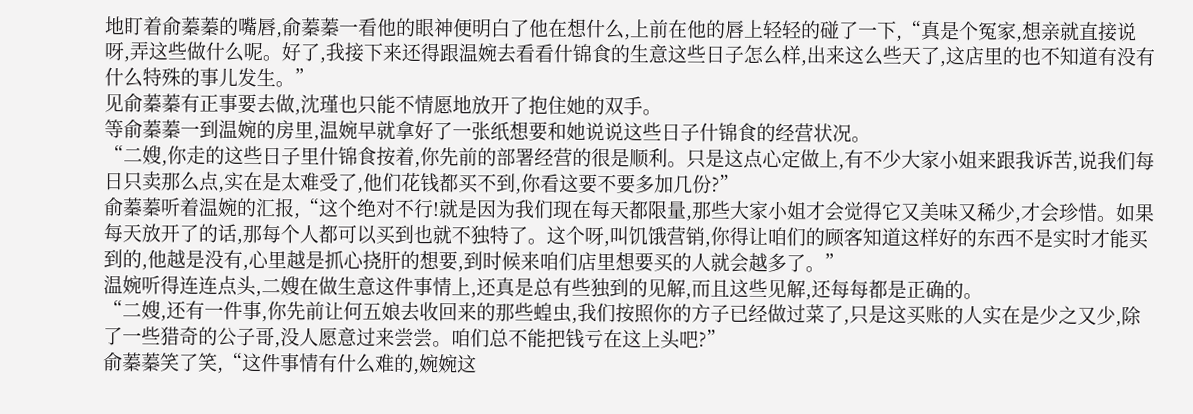地盯着俞蓁蓁的嘴唇,俞蓁蓁一看他的眼神便明白了他在想什么,上前在他的唇上轻轻的碰了一下,“真是个冤家,想亲就直接说呀,弄这些做什么呢。好了,我接下来还得跟温婉去看看什锦食的生意这些日子怎么样,出来这么些天了,这店里的也不知道有没有什么特殊的事儿发生。”
见俞蓁蓁有正事要去做,沈瑾也只能不情愿地放开了抱住她的双手。
等俞蓁蓁一到温婉的房里,温婉早就拿好了一张纸想要和她说说这些日子什锦食的经营状况。
“二嫂,你走的这些日子里什锦食按着,你先前的部署经营的很是顺利。只是这点心定做上,有不少大家小姐来跟我诉苦,说我们每日只卖那么点,实在是太难受了,他们花钱都买不到,你看这要不要多加几份?”
俞蓁蓁听着温婉的汇报,“这个绝对不行!就是因为我们现在每天都限量,那些大家小姐才会觉得它又美味又稀少,才会珍惜。如果每天放开了的话,那每个人都可以买到也就不独特了。这个呀,叫饥饿营销,你得让咱们的顾客知道这样好的东西不是实时才能买到的,他越是没有,心里越是抓心挠肝的想要,到时候来咱们店里想要买的人就会越多了。”
温婉听得连连点头,二嫂在做生意这件事情上,还真是总有些独到的见解,而且这些见解,还每每都是正确的。
“二嫂,还有一件事,你先前让何五娘去收回来的那些蝗虫,我们按照你的方子已经做过菜了,只是这买账的人实在是少之又少,除了一些猎奇的公子哥,没人愿意过来尝尝。咱们总不能把钱亏在这上头吧?”
俞蓁蓁笑了笑,“这件事情有什么难的,婉婉这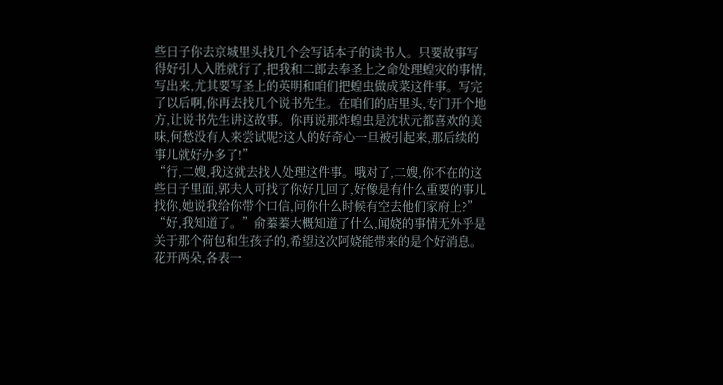些日子你去京城里头找几个会写话本子的读书人。只要故事写得好引人入胜就行了,把我和二郎去奉圣上之命处理蝗灾的事情,写出来,尤其要写圣上的英明和咱们把蝗虫做成菜这件事。写完了以后啊,你再去找几个说书先生。在咱们的店里头,专门开个地方,让说书先生讲这故事。你再说那炸蝗虫是沈状元都喜欢的美味,何愁没有人来尝试呢?这人的好奇心一旦被引起来,那后续的事儿就好办多了!”
“行,二嫂,我这就去找人处理这件事。哦对了,二嫂,你不在的这些日子里面,郭夫人可找了你好几回了,好像是有什么重要的事儿找你,她说我给你带个口信,问你什么时候有空去他们家府上?”
“好,我知道了。”俞蓁蓁大概知道了什么,闻娆的事情无外乎是关于那个荷包和生孩子的,希望这次阿娆能带来的是个好消息。
花开两朵,各表一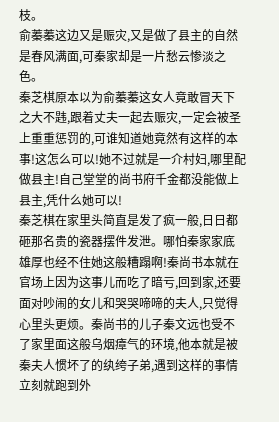枝。
俞蓁蓁这边又是赈灾,又是做了县主的自然是春风满面,可秦家却是一片愁云惨淡之色。
秦芝棋原本以为俞蓁蓁这女人竟敢冒天下之大不韪,跟着丈夫一起去赈灾,一定会被圣上重重惩罚的,可谁知道她竟然有这样的本事!这怎么可以!她不过就是一介村妇,哪里配做县主!自己堂堂的尚书府千金都没能做上县主,凭什么她可以!
秦芝棋在家里头简直是发了疯一般,日日都砸那名贵的瓷器摆件发泄。哪怕秦家家底雄厚也经不住她这般糟蹋啊!秦尚书本就在官场上因为这事儿而吃了暗亏,回到家,还要面对吵闹的女儿和哭哭啼啼的夫人,只觉得心里头更烦。秦尚书的儿子秦文远也受不了家里面这般乌烟瘴气的环境,他本就是被秦夫人惯坏了的纨绔子弟,遇到这样的事情立刻就跑到外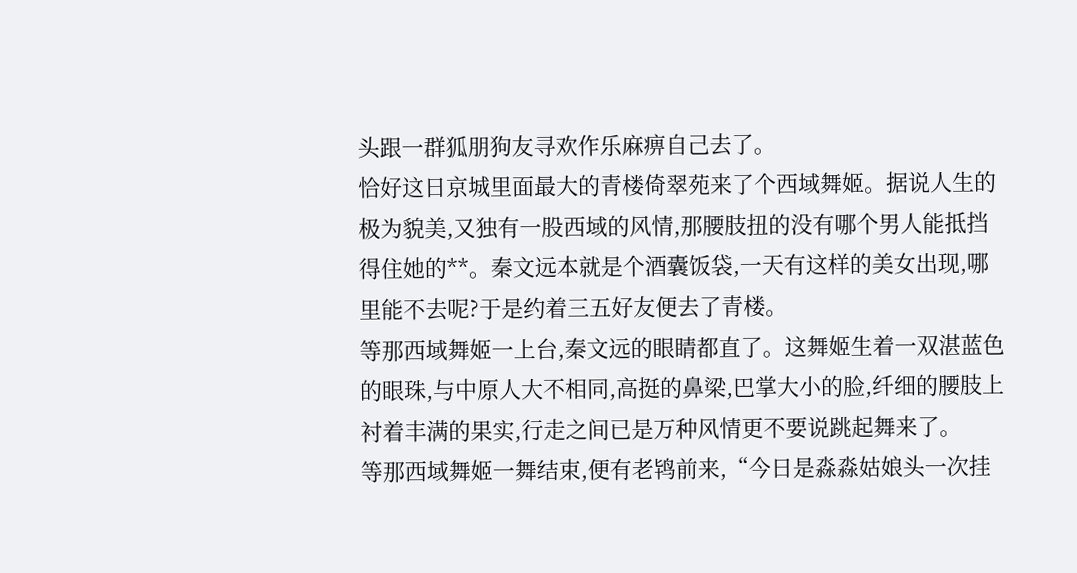头跟一群狐朋狗友寻欢作乐麻痹自己去了。
恰好这日京城里面最大的青楼倚翠苑来了个西域舞姬。据说人生的极为貌美,又独有一股西域的风情,那腰肢扭的没有哪个男人能抵挡得住她的**。秦文远本就是个酒囊饭袋,一天有这样的美女出现,哪里能不去呢?于是约着三五好友便去了青楼。
等那西域舞姬一上台,秦文远的眼睛都直了。这舞姬生着一双湛蓝色的眼珠,与中原人大不相同,高挺的鼻梁,巴掌大小的脸,纤细的腰肢上衬着丰满的果实,行走之间已是万种风情更不要说跳起舞来了。
等那西域舞姬一舞结束,便有老鸨前来,“今日是淼淼姑娘头一次挂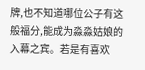牌,也不知道哪位公子有这般福分,能成为淼淼姑娘的入幕之宾。若是有喜欢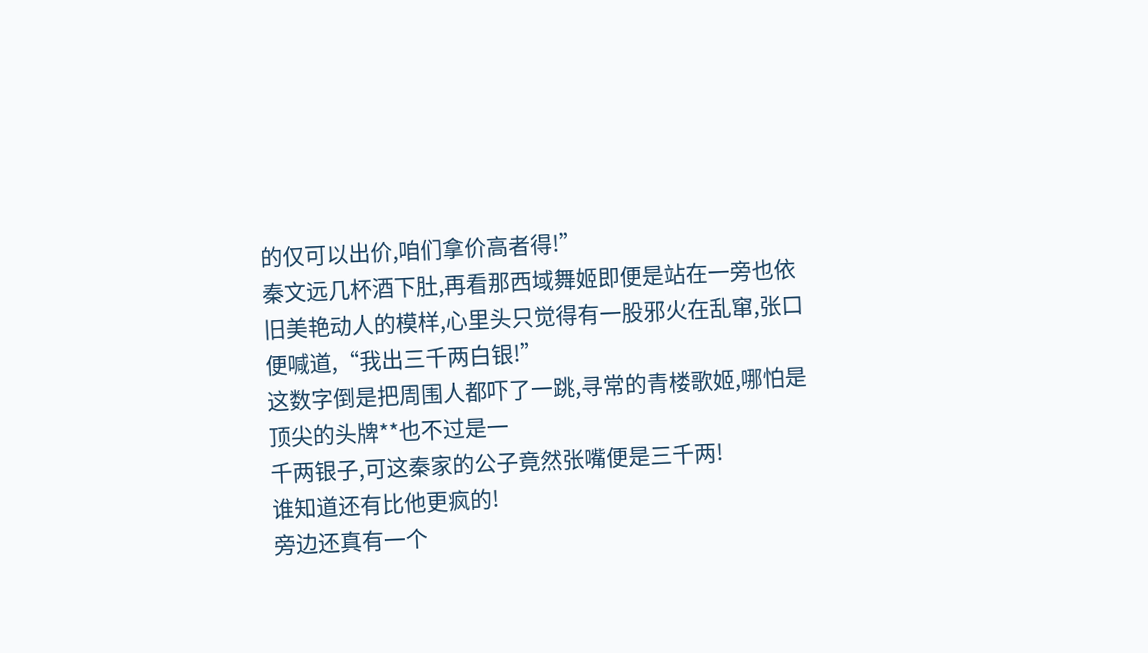的仅可以出价,咱们拿价高者得!”
秦文远几杯酒下肚,再看那西域舞姬即便是站在一旁也依旧美艳动人的模样,心里头只觉得有一股邪火在乱窜,张口便喊道,“我出三千两白银!”
这数字倒是把周围人都吓了一跳,寻常的青楼歌姬,哪怕是顶尖的头牌**也不过是一
千两银子,可这秦家的公子竟然张嘴便是三千两!
谁知道还有比他更疯的!
旁边还真有一个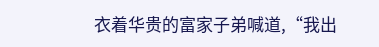衣着华贵的富家子弟喊道,“我出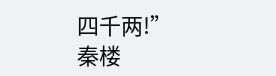四千两!”
秦楼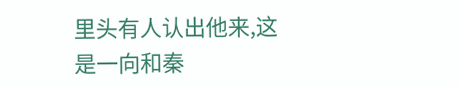里头有人认出他来,这是一向和秦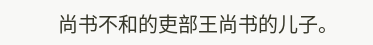尚书不和的吏部王尚书的儿子。